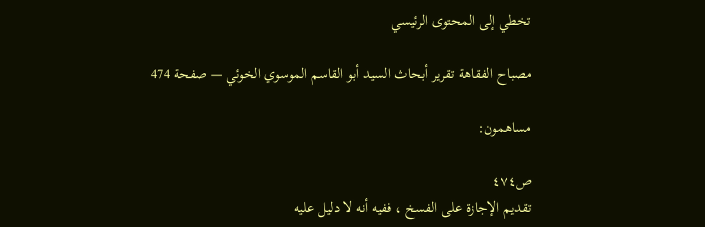تخطي إلى المحتوى الرئيسي

مصباح الفقاهة تقرير أبحاث السيد أبو القاسم الموسوي الخوئي — صفحة 474

مساهمون:

ص٤٧٤
تقديم الإجازة على الفسخ ، ففيه أنه لا دليل عليه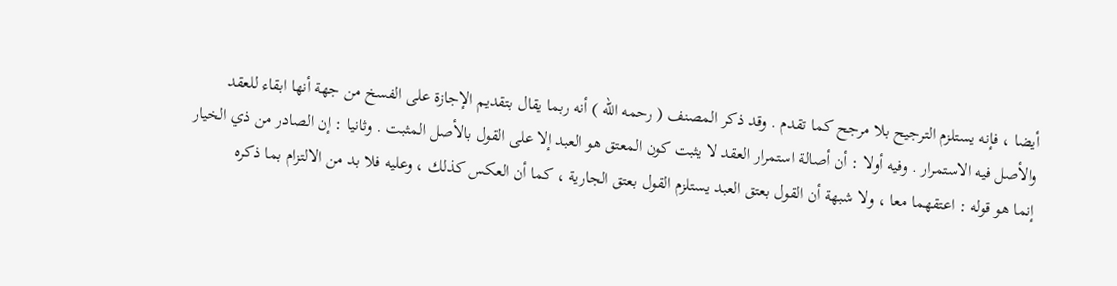أيضا ، فإنه يستلزم الترجيح بلا مرجح كما تقدم . وقد ذكر المصنف ( رحمه الله ) أنه ربما يقال بتقديم الإجازة على الفسخ من جهة أنها ابقاء للعقد والأصل فيه الاستمرار . وفيه أولا : أن أصالة استمرار العقد لا يثبت كون المعتق هو العبد إلا على القول بالأصل المثبت . وثانيا : إن الصادر من ذي الخيار إنما هو قوله : اعتقهما معا ، ولا شبهة أن القول بعتق العبد يستلزم القول بعتق الجارية ، كما أن العكس كذلك ، وعليه فلا بد من الالتزام بما ذكره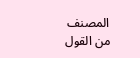المصنف من القول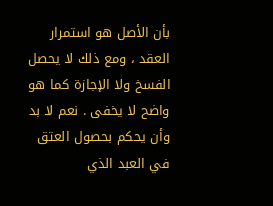بأن الأصل هو استمرار العقد ، ومع ذلك لا يحصل الفسخ ولا الإجازة كما هو واضح لا يخفى . نعم لا بد وأن يحكم بحصول العتق في العبد الذي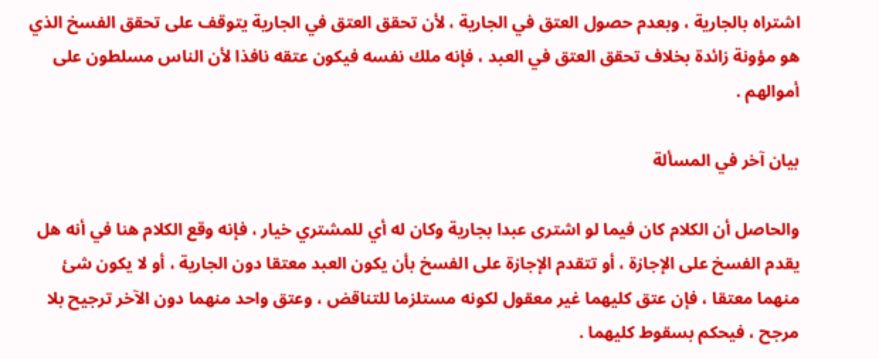اشتراه بالجارية ، وبعدم حصول العتق في الجارية ، لأن تحقق العتق في الجارية يتوقف على تحقق الفسخ الذي هو مؤونة زائدة بخلاف تحقق العتق في العبد ، فإنه ملك نفسه فيكون عتقه نافذا لأن الناس مسلطون على أموالهم .

بيان آخر في المسألة

والحاصل أن الكلام كان فيما لو اشترى عبدا بجارية وكان له أي للمشتري خيار ، فإنه وقع الكلام هنا في أنه هل يقدم الفسخ على الإجازة ، أو تتقدم الإجازة على الفسخ بأن يكون العبد معتقا دون الجارية ، أو لا يكون شئ منهما معتقا ، فإن عتق كليهما غير معقول لكونه مستلزما للتناقض ، وعتق واحد منهما دون الآخر ترجيح بلا مرجح ، فيحكم بسقوط كليهما .